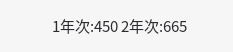1年次:450 2年次:665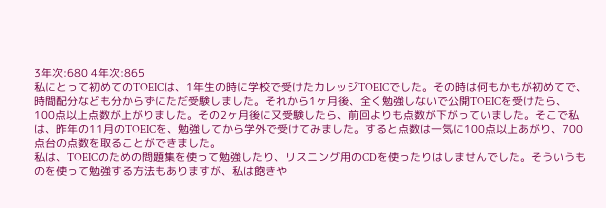3年次:680 4年次:865
私にとって初めてのTOEICは、1年生の時に学校で受けたカレッジTOEICでした。その時は何もかもが初めてで、時間配分なども分からずにただ受験しました。それから1ヶ月後、全く勉強しないで公開TOEICを受けたら、100点以上点数が上がりました。その2ヶ月後に又受験したら、前回よりも点数が下がっていました。そこで私は、昨年の11月のTOEICを、勉強してから学外で受けてみました。すると点数は一気に100点以上あがり、700点台の点数を取ることができました。
私は、TOEICのための問題集を使って勉強したり、リスニング用のCDを使ったりはしませんでした。そういうものを使って勉強する方法もありますが、私は飽きや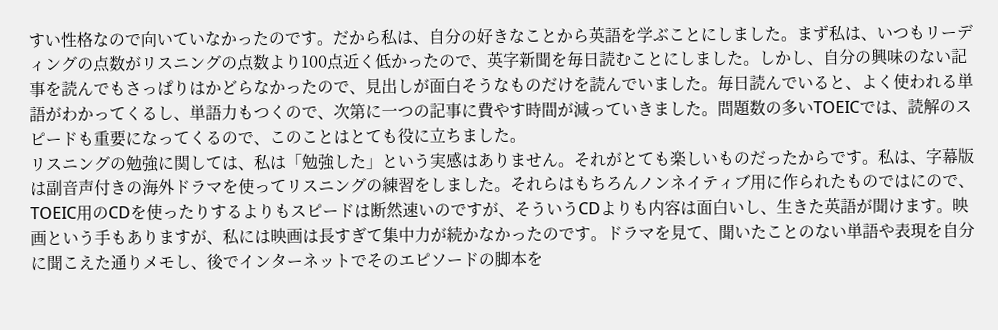すい性格なので向いていなかったのです。だから私は、自分の好きなことから英語を学ぶことにしました。まず私は、いつもリーディングの点数がリスニングの点数より100点近く低かったので、英字新聞を毎日読むことにしました。しかし、自分の興味のない記事を読んでもさっぱりはかどらなかったので、見出しが面白そうなものだけを読んでいました。毎日読んでいると、よく使われる単語がわかってくるし、単語力もつくので、次第に一つの記事に費やす時間が減っていきました。問題数の多いTOEICでは、読解のスピードも重要になってくるので、このことはとても役に立ちました。
リスニングの勉強に関しては、私は「勉強した」という実感はありません。それがとても楽しいものだったからです。私は、字幕版は副音声付きの海外ドラマを使ってリスニングの練習をしました。それらはもちろんノンネイティブ用に作られたものではにので、TOEIC用のCDを使ったりするよりもスピードは断然速いのですが、そういうCDよりも内容は面白いし、生きた英語が聞けます。映画という手もありますが、私には映画は長すぎて集中力が続かなかったのです。ドラマを見て、聞いたことのない単語や表現を自分に聞こえた通りメモし、後でインターネットでそのエピソードの脚本を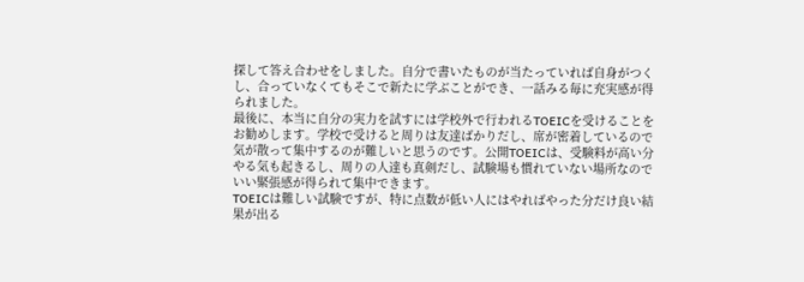探して答え合わせをしました。自分で書いたものが当たっていれば自身がつくし、合っていなくてもそこで新たに学ぶことができ、一話みる毎に充実感が得られました。
最後に、本当に自分の実力を試すには学校外で行われるTOEICを受けることをお勧めします。学校で受けると周りは友達ばかりだし、席が密着しているので気が散って集中するのが難しいと思うのです。公開TOEICは、受験料が高い分やる気も起きるし、周りの人達も真剣だし、試験場も慣れていない場所なのでいい緊張感が得られて集中できます。
TOEICは難しい試験ですが、特に点数が低い人にはやればやった分だけ良い結果が出る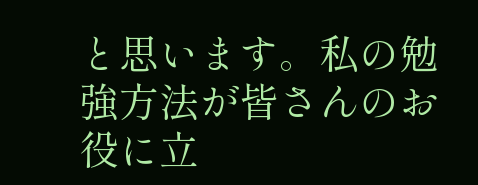と思います。私の勉強方法が皆さんのお役に立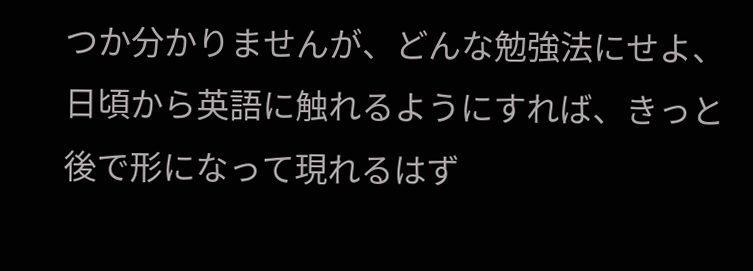つか分かりませんが、どんな勉強法にせよ、日頃から英語に触れるようにすれば、きっと後で形になって現れるはず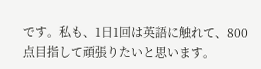です。私も、1日1回は英語に触れて、800点目指して頑張りたいと思います。